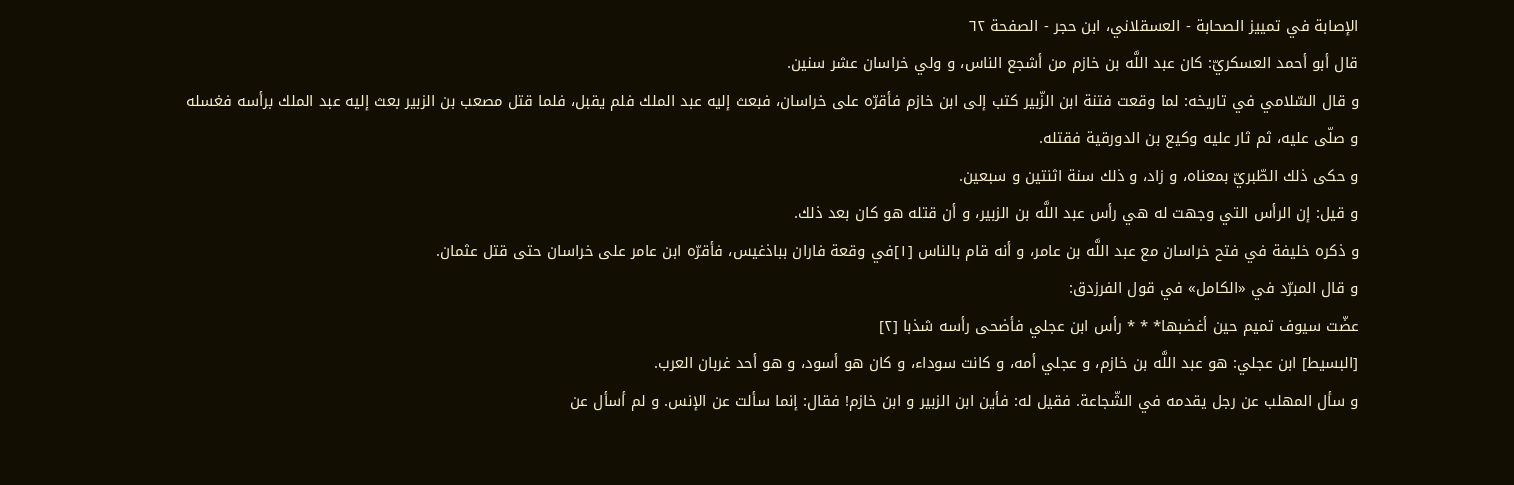الإصابة في تمييز الصحابة - العسقلاني، ابن حجر - الصفحة ٦٢
قال أبو أحمد العسكريّ: كان عبد اللَّه بن خازم من أشجع الناس، و ولي خراسان عشر سنين.
و قال السّلامي في تاريخه: لما وقعت فتنة ابن الزّبير كتب إلى ابن خازم فأقرّه على خراسان، فبعث إليه عبد الملك فلم يقبل، فلما قتل مصعب بن الزبير بعث إليه عبد الملك برأسه فغسله و صلّى عليه، ثم ثار عليه وكيع بن الدورقية فقتله.
و حكى ذلك الطّبريّ بمعناه، و زاد، و ذلك سنة اثنتين و سبعين.
و قيل: إن الرأس التي وجهت له هي رأس عبد اللَّه بن الزبير، و أن قتله هو كان بعد ذلك.
و ذكره خليفة في فتح خراسان مع عبد اللَّه بن عامر، و أنه قام بالناس [١]في وقعة فاران بباذغيس، فأقرّه ابن عامر على خراسان حتى قتل عثمان.
و قال المبرّد في «الكامل» في قول الفرزدق:
عضّت سيوف تميم حين أغضبها* * * رأس ابن عجلي فأضحى رأسه شذبا [٢]
[البسيط] ابن عجلي: هو عبد اللَّه بن خازم، و عجلي أمه، و كانت سوداء، و كان هو أسود، و هو أحد غربان العرب.
و سأل المهلب عن رجل يقدمه في الشّجاعة. فقيل له: فأين ابن الزبير و ابن خازم! فقال: إنما سألت عن الإنس. و لم أسأل عن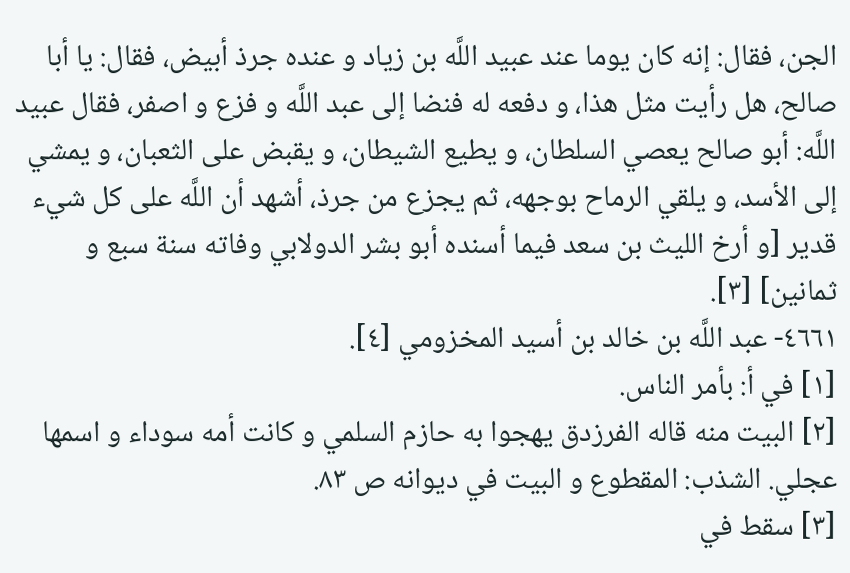الجن، فقال: إنه كان يوما عند عبيد اللَّه بن زياد و عنده جرذ أبيض، فقال: يا أبا صالح، هل رأيت مثل هذا، و دفعه له فنضا إلى عبد اللَّه و فزع و اصفر، فقال عبيد اللَّه: أبو صالح يعصي السلطان، و يطيع الشيطان، و يقبض على الثعبان، و يمشي إلى الأسد، و يلقي الرماح بوجهه، ثم يجزع من جرذ، أشهد أن اللَّه على كل شيء قدير [و أرخ الليث بن سعد فيما أسنده أبو بشر الدولابي وفاته سنة سبع و ثمانين] [٣].
٤٦٦١- عبد اللَّه بن خالد بن أسيد المخزومي [٤].
[١] في أ: بأمر الناس.
[٢] البيت منه قاله الفرزدق يهجوا به حازم السلمي و كانت أمه سوداء و اسمها عجلي. الشذب: المقطوع و البيت في ديوانه ص ٨٣.
[٣] سقط في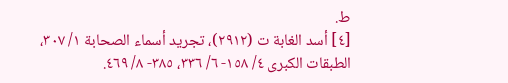ط.
[٤] أسد الغابة ت (٢٩١٢)، تجريد أسماء الصحابة ١/ ٣٠٧، الطبقات الكبرى ٤/ ١٥٨- ٦/ ٣٣٦، ٣٨٥- ٨/ ٤٦٩.